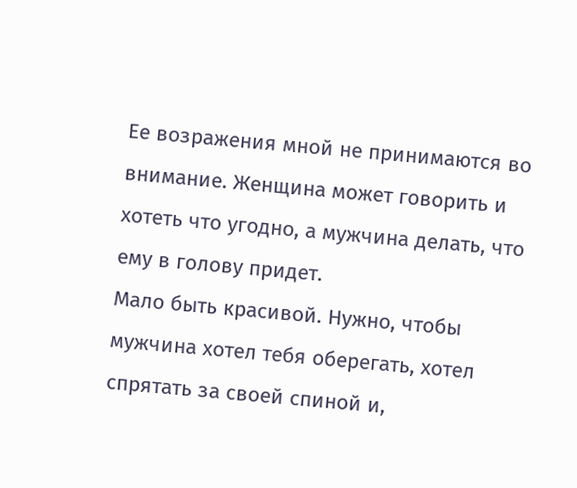Ее возражения мной не принимаются во внимание. Женщина может говорить и хотеть что угодно, а мужчина делать, что ему в голову придет.
Мало быть красивой. Нужно, чтобы мужчина хотел тебя оберегать, хотел спрятать за своей спиной и,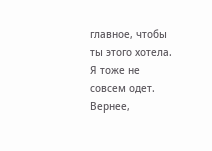главное, чтобы ты этого хотела.
Я тоже не совсем одет. Вернее,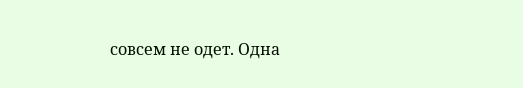совсем не одет. Одна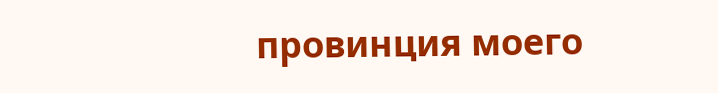провинция моего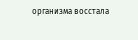организма восстала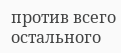против всего остального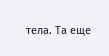тела. Та еще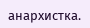анархистка.